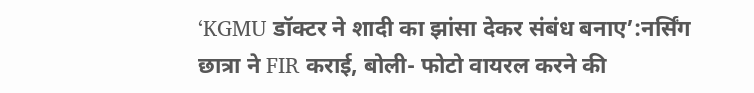‘KGMU डॉक्टर ने शादी का झांसा देकर संबंध बनाए’:नर्सिंग छात्रा ने FIR कराई, बोली- फोटो वायरल करने की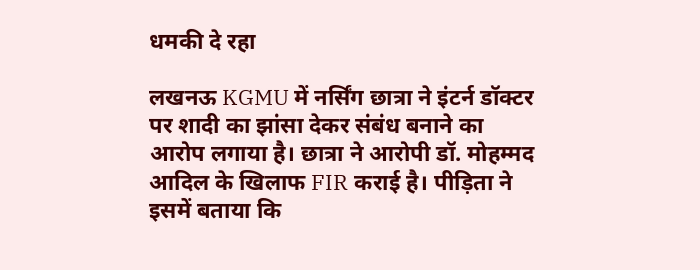धमकी दे रहा

लखनऊ KGMU में नर्सिंग छात्रा ने इंटर्न डॉक्टर पर शादी का झांसा देकर संबंध बनाने का आरोप लगाया है। छात्रा ने आरोपी डॉ. मोहम्मद आदिल के खिलाफ FIR कराई है। पीड़िता ने इसमें बताया कि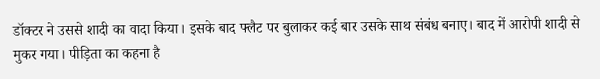डॉक्टर ने उससे शादी का वादा किया। इसके बाद फ्लैट पर बुलाकर कई बार उसके साथ संबंध बनाए। बाद में आरोपी शादी से मुकर गया। पीड़िता का कहना है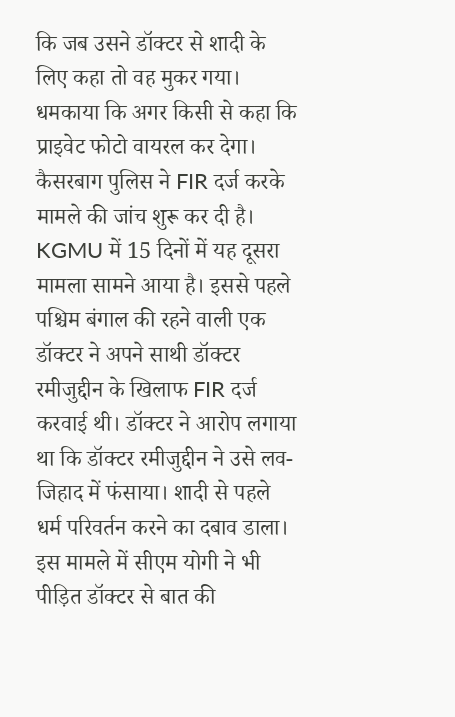कि जब उसने डॉक्टर से शादी के लिए कहा तो वह मुकर गया। धमकाया कि अगर किसी से कहा कि प्राइवेट फोटो वायरल कर देगा। कैसरबाग पुलिस ने FIR दर्ज करके मामले की जांच शुरू कर दी है। KGMU में 15 दिनों में यह दूसरा मामला सामने आया है। इससे पहले पश्चिम बंगाल की रहने वाली एक डॉक्टर ने अपने साथी डॉक्टर रमीजुद्दीन के खिलाफ FIR दर्ज करवाई थी। डॉक्टर ने आरोप लगाया था कि डॉक्टर रमीजुद्दीन ने उसे लव-जिहाद में फंसाया। शादी से पहले धर्म परिवर्तन करने का दबाव डाला। इस मामले में सीएम योगी ने भी पीड़ित डॉक्टर से बात की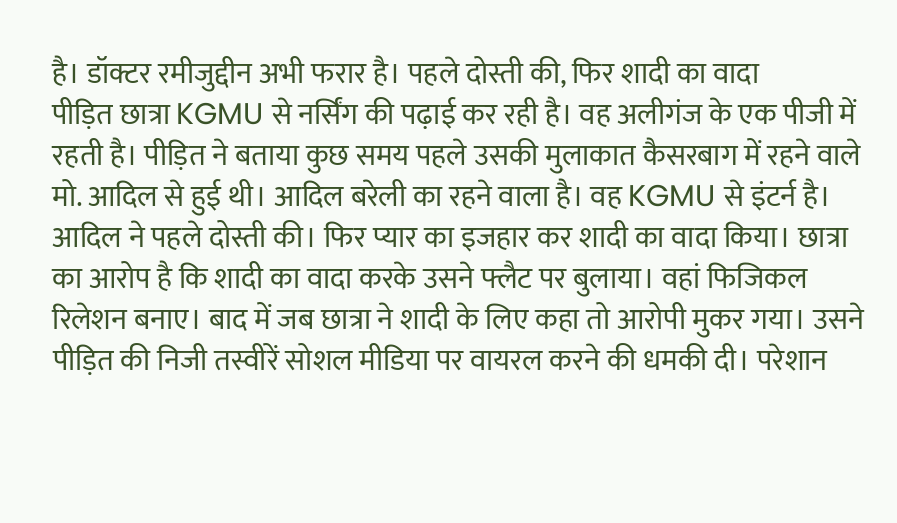है। डॉक्टर रमीजुद्दीन अभी फरार है। पहले दोस्ती की, फिर शादी का वादा
पीड़ित छात्रा KGMU से नर्सिंग की पढ़ाई कर रही है। वह अलीगंज के एक पीजी में रहती है। पीड़ित ने बताया कुछ समय पहले उसकी मुलाकात कैसरबाग में रहने वाले मो. आदिल से हुई थी। आदिल बरेली का रहने वाला है। वह KGMU से इंटर्न है। आदिल ने पहले दोस्ती की। फिर प्यार का इजहार कर शादी का वादा किया। छात्रा का आरोप है कि शादी का वादा करके उसने फ्लैट पर बुलाया। वहां फिजिकल रिलेशन बनाए। बाद में जब छात्रा ने शादी के लिए कहा तो आरोपी मुकर गया। उसने पीड़ित की निजी तस्वीरें सोशल मीडिया पर वायरल करने की धमकी दी। परेशान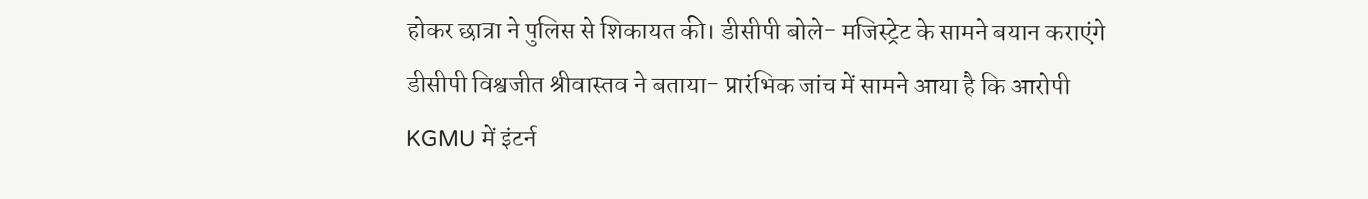होकर छात्रा ने पुलिस से शिकायत की। डीसीपी बोले- मजिस्ट्रेट के सामने बयान कराएंगे
डीसीपी विश्वजीत श्रीवास्तव ने बताया- प्रारंभिक जांच में सामने आया है कि आरोपी KGMU में इंटर्न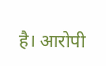है। आरोपी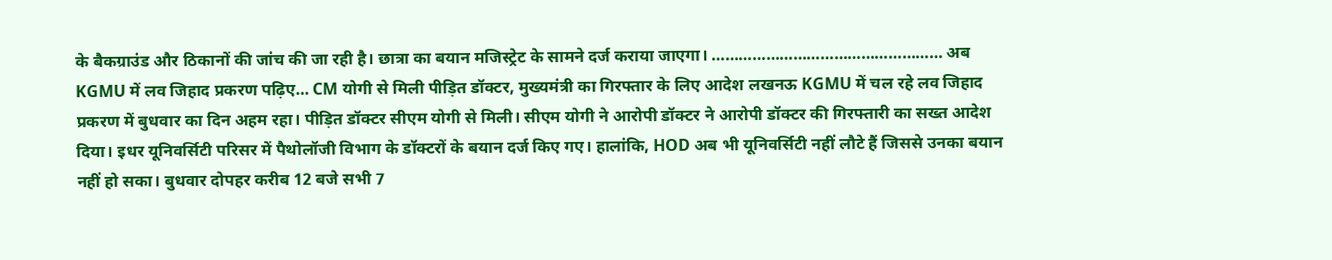के बैकग्राउंड और ठिकानों की जांच की जा रही है। छात्रा का बयान मजिस्ट्रेट के सामने दर्ज कराया जाएगा। …………………………………………… अब KGMU में लव जिहाद प्रकरण पढ़िए… CM योगी से मिली पीड़ित डॉक्टर, मुख्यमंत्री का गिरफ्तार के लिए आदेश लखनऊ KGMU में चल रहे लव जिहाद प्रकरण में बुधवार का दिन अहम रहा। पीड़ित डॉक्टर सीएम योगी से मिली। सीएम योगी ने आरोपी डॉक्टर ने आरोपी डॉक्टर की गिरफ्तारी का सख्त आदेश दिया। इधर यूनिवर्सिटी परिसर में पैथोलॉजी विभाग के डॉक्टरों के बयान दर्ज किए गए। हालांकि, HOD अब भी यूनिवर्सिटी नहीं लौटे हैं जिससे उनका बयान नहीं हो सका। बुधवार दोपहर करीब 12 बजे सभी 7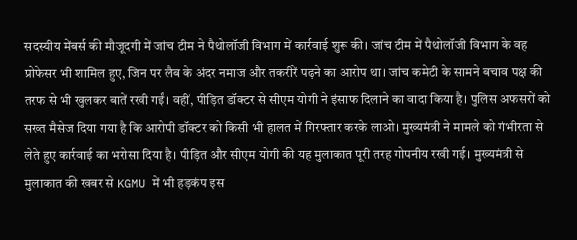सदस्यीय मेंबर्स की मौजूदगी में जांच टीम ने पैथोलॉजी विभाग में कार्रवाई शुरू की। जांच टीम में पैथोलॉजी विभाग के वह प्रोफेसर भी शामिल हुए, जिन पर लैब के अंदर नमाज और तकरीरें पढ़ने का आरोप था। जांच कमेटी के सामने बचाव पक्ष की तरफ से भी खुलकर बातें रखी गईं। वहीं, पीड़ित डॉक्टर से सीएम योगी ने इंसाफ दिलाने का वादा किया है। पुलिस अफसरों को सख्त मैसेज दिया गया है कि आरोपी डॉक्टर को किसी भी हालत में गिरफ्तार करके लाओ। मुख्यमंत्री ने मामले को गंभीरता से लेते हुए कार्रवाई का भरोसा दिया है। पीड़ित और सीएम योगी की यह मुलाकात पूरी तरह गोपनीय रखी गई। मुख्यमंत्री से मुलाकात की खबर से KGMU में भी हड़कंप इस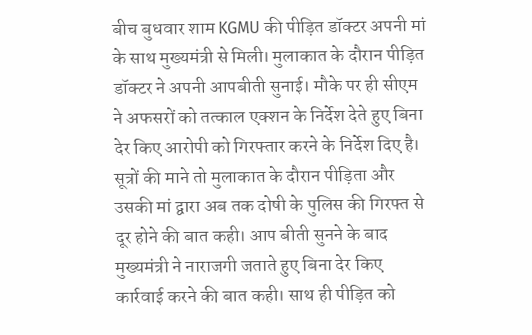बीच बुधवार शाम KGMU की पीड़ित डॉक्टर अपनी मां के साथ मुख्यमंत्री से मिली। मुलाकात के दौरान पीड़ित डॉक्टर ने अपनी आपबीती सुनाई। मौके पर ही सीएम ने अफसरों को तत्काल एक्शन के निर्देश देते हुए बिना देर किए आरोपी को गिरफ्तार करने के निर्देश दिए है। सूत्रों की माने तो मुलाकात के दौरान पीड़िता और उसकी मां द्वारा अब तक दोषी के पुलिस की गिरफ्त से दूर होने की बात कही। आप बीती सुनने के बाद मुख्यमंत्री ने नाराजगी जताते हुए बिना देर किए कार्रवाई करने की बात कही। साथ ही पीड़ित को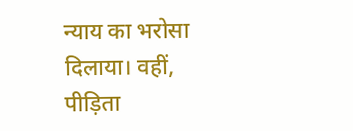न्याय का भरोसा दिलाया। वहीं, पीड़िता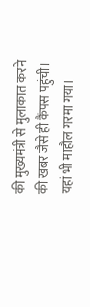की मुख्यमंत्री से मुलाकात करने की खबर जैसे ही कैंपस पहुंची। यहां भी माहौल गरमा गया।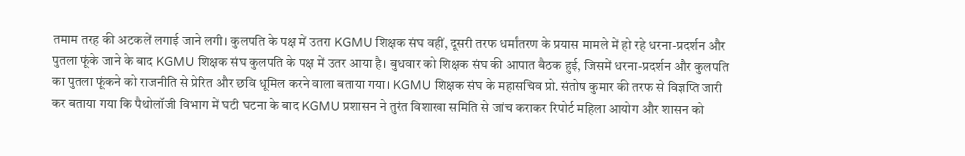तमाम तरह की अटकलें लगाई जाने लगी। कुलपति के पक्ष में उतरा KGMU शिक्षक संघ वहीं, दूसरी तरफ धर्मांतरण के प्रयास मामले में हो रहे धरना-प्रदर्शन और पुतला फूंके जाने के बाद KGMU शिक्षक संघ कुलपति के पक्ष में उतर आया है। बुधवार को शिक्षक संघ की आपात बैठक हुई, जिसमें धरना-प्रदर्शन और कुलपति का पुतला फूंकने को राजनीति से प्रेरित और छवि धूमिल करने वाला बताया गया। KGMU शिक्षक संघ के महासचिव प्रो. संतोष कुमार की तरफ से विज्ञप्ति जारी कर बताया गया कि पैथोलॉजी विभाग में घटी घटना के बाद KGMU प्रशासन ने तुरंत विशाखा समिति से जांच कराकर रिपोर्ट महिला आयोग और शासन को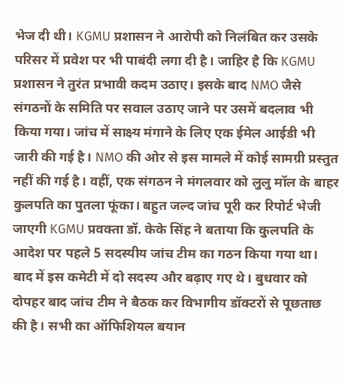भेज दी थी। KGMU प्रशासन ने आरोपी को निलंबित कर उसके परिसर में प्रवेश पर भी पाबंदी लगा दी है। जाहिर है कि KGMU प्रशासन ने तुरंत प्रभावी कदम उठाए। इसके बाद NMO जैसे संगठनों के समिति पर सवाल उठाए जाने पर उसमें बदलाव भी किया गया। जांच में साक्ष्य मंगाने के लिए एक ईमेल आईडी भी जारी की गई है। NMO की ओर से इस मामले में कोई सामग्री प्रस्तुत नहीं की गई है। वहीं, एक संगठन ने मंगलवार को लुलु मॉल के बाहर कुलपति का पुतला फूंका। बहुत जल्द जांच पूरी कर रिपोर्ट भेजी जाएगी KGMU प्रवक्ता डॉ. केके सिंह ने बताया कि कुलपति के आदेश पर पहले 5 सदस्यीय जांच टीम का गठन किया गया था। बाद में इस कमेटी में दो सदस्य और बढ़ाए गए थे। बुधवार को दोपहर बाद जांच टीम ने बैठक कर विभागीय डॉक्टरों से पूछताछ की है। सभी का ऑफिशियल बयान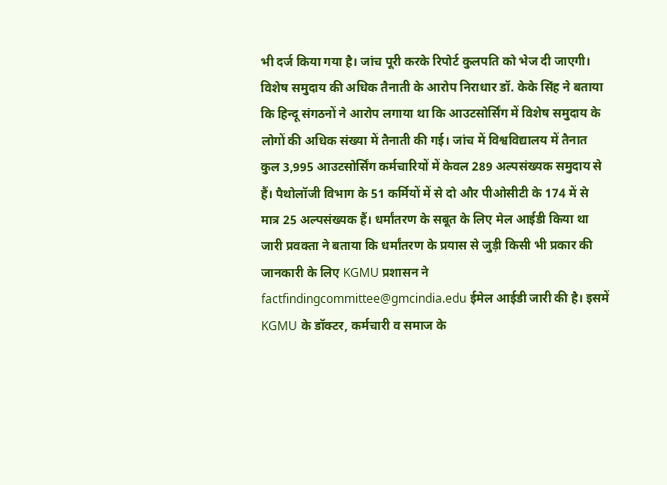भी दर्ज किया गया है। जांच पूरी करके रिपोर्ट कुलपति को भेज दी जाएगी। विशेष समुदाय की अधिक तैनाती के आरोप निराधार डॉ. केके सिंह ने बताया कि हिन्दू संगठनों ने आरोप लगाया था कि आउटसोर्सिंग में विशेष समुदाय के लोगों की अधिक संख्या में तैनाती की गई। जांच में विश्वविद्यालय में तैनात कुल 3,995 आउटसोर्सिंग कर्मचारियों में केवल 289 अल्पसंख्यक समुदाय से हैं। पैथोलॉजी विभाग के 51 कर्मियों में से दो और पीओसीटी के 174 में से मात्र 25 अल्पसंख्यक हैं। धर्मांतरण के सबूत के लिए मेल आईडी किया था जारी प्रवक्ता ने बताया कि धर्मांतरण के प्रयास से जुड़ी किसी भी प्रकार की जानकारी के लिए KGMU प्रशासन ने factfindingcommittee@gmcindia.edu ईमेल आईडी जारी की है। इसमें KGMU के डॉक्टर, कर्मचारी व समाज के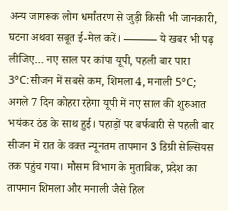अन्य जागरूक लोग धर्मांतरण से जुड़ी किसी भी जानकारी, घटना अथवा सबूत ई-मेल करें। ——— ये खबर भी पढ़ लीजिए… नए साल पर कांपा यूपी, पहली बार पारा 3°C:सीजन में सबसे कम, शिमला 4, मनाली 5°C; अगले 7 दिन कोहरा रहेगा यूपी में नए साल की शुरुआत भयंकर ठंड के साथ हुई। पहाड़ों पर बर्फबारी से पहली बार सीजन में रात के वक्त न्यूनतम तापमान 3 डिग्री सेल्सियस तक पहुंच गया। मौसम विभाग के मुताबिक, प्रदेश का तापमान शिमला और मनाली जैसे हिल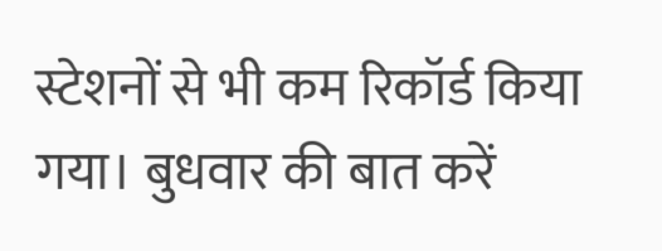स्टेशनों से भी कम रिकॉर्ड किया गया। बुधवार की बात करें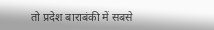तो प्रदेश बाराबंकी में सबसे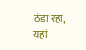ठंडा रहा, यहां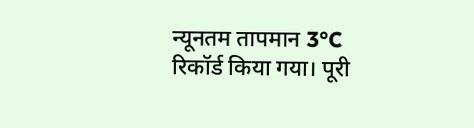न्यूनतम तापमान 3°C रिकॉर्ड किया गया। पूरी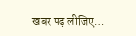खबर पढ़ लीजिए…